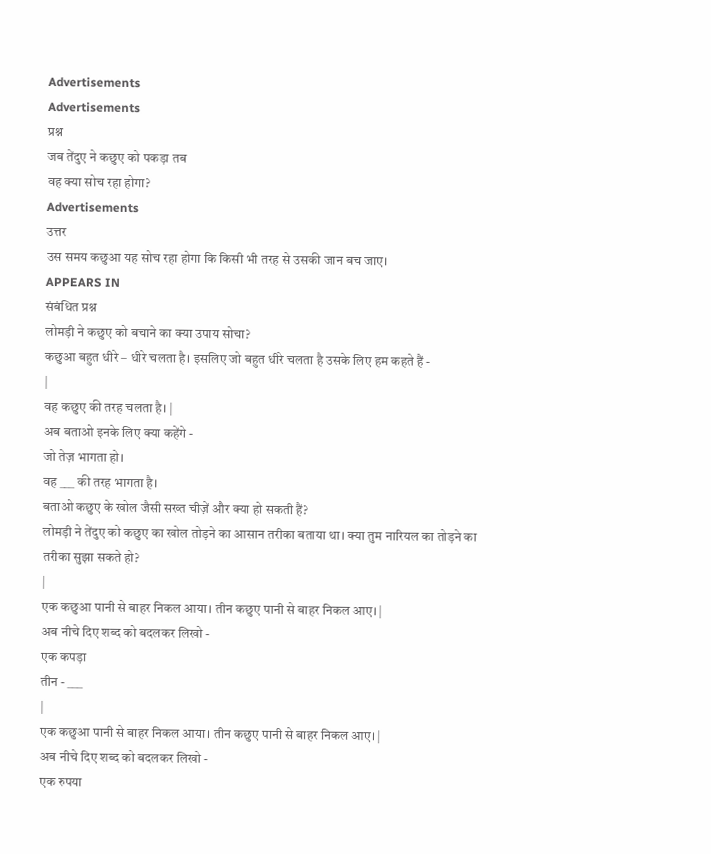Advertisements
Advertisements
प्रश्न
जब तेंदुए ने कछुए को पकड़ा तब
वह क्या सोच रहा होगा?
Advertisements
उत्तर
उस समय कछुआ यह सोच रहा होगा कि किसी भी तरह से उसकी जान बच जाए।
APPEARS IN
संबंधित प्रश्न
लोमड़ी ने कछुए को बचाने का क्या उपाय सोचा?
कछुआ बहुत धीरे – धीरे चलता है। इसलिए जो बहुत धीरे चलता है उसके लिए हम कहते हैं -
|
वह कछुए की तरह चलता है। |
अब बताओ इनके लिए क्या कहेंगे -
जो तेज़ भागता हो।
वह ___ की तरह भागता है।
बताओ कछुए के खोल जैसी सख्त चीज़ें और क्या हो सकती हैं?
लोमड़ी ने तेंदुए को कछुए का खोल तोड़ने का आसान तरीका बताया था। क्या तुम नारियल का तोड़ने का तरीका सुझा सकते हो?
|
एक कछुआ पानी से बाहर निकल आया। तीन कछुए पानी से बाहर निकल आए। |
अब नीचे दिए शब्द को बदलकर लिखो -
एक कपड़ा
तीन - ___
|
एक कछुआ पानी से बाहर निकल आया। तीन कछुए पानी से बाहर निकल आए। |
अब नीचे दिए शब्द को बदलकर लिखो -
एक रुपया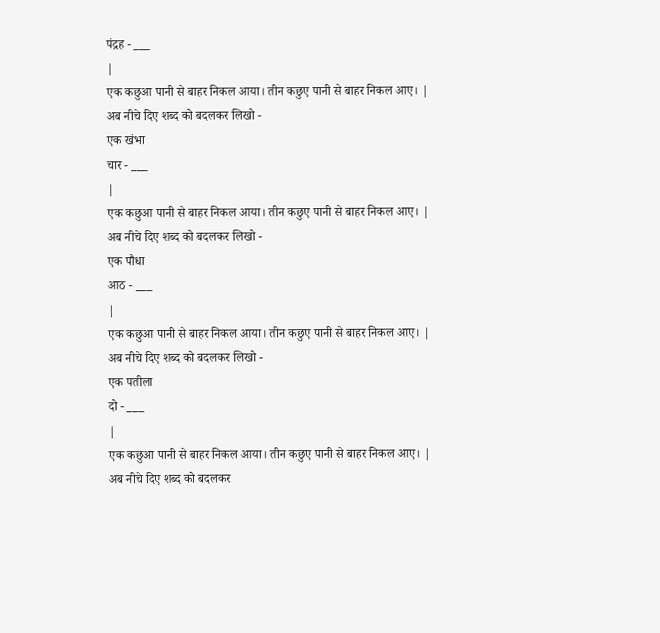पंद्रह - ___
|
एक कछुआ पानी से बाहर निकल आया। तीन कछुए पानी से बाहर निकल आए। |
अब नीचे दिए शब्द को बदलकर लिखो -
एक खंभा
चार - ___
|
एक कछुआ पानी से बाहर निकल आया। तीन कछुए पानी से बाहर निकल आए। |
अब नीचे दिए शब्द को बदलकर लिखो -
एक पौधा
आठ - ___
|
एक कछुआ पानी से बाहर निकल आया। तीन कछुए पानी से बाहर निकल आए। |
अब नीचे दिए शब्द को बदलकर लिखो -
एक पतीला
दो - ___
|
एक कछुआ पानी से बाहर निकल आया। तीन कछुए पानी से बाहर निकल आए। |
अब नीचे दिए शब्द को बदलकर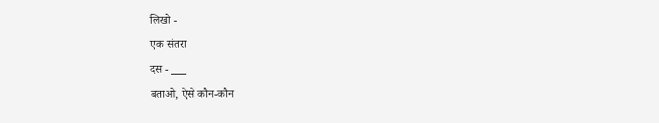लिखो -
एक संतरा
दस - ___
बताओ, ऐसे कौन-कौन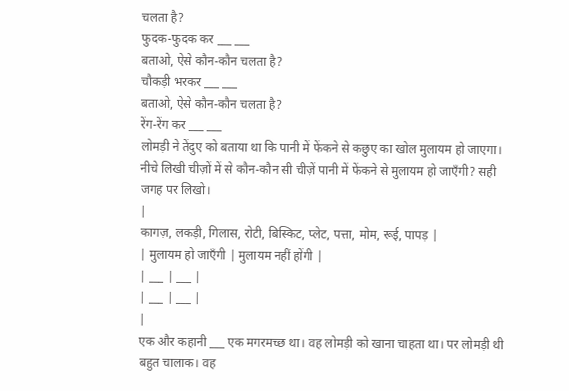चलता है?
फुदक-फुदक कर ___ ___
बताओ, ऐसे कौन-कौन चलता है?
चौकड़ी भरकर ___ ___
बताओ, ऐसे कौन-कौन चलता है?
रेंग-रेंग कर ___ ___
लोमड़ी ने तेंदुए को बताया था कि पानी में फेंकने से कछुए का खोल मुलायम हो जाएगा।
नीचे लिखी चीज़ों में से कौन-कौन सी चीज़ें पानी में फेंकने से मुलायम हो जाएँगी? सही जगह पर लिखो।
|
कागज़, लकड़ी, गिलास, रोटी, बिस्किट, प्लेट, पत्ता, मोम, रूई, पापड़ |
| मुलायम हो जाएँगी | मुलायम नहीं होंगी |
| ___ | ___ |
| ___ | ___ |
|
एक और कहानी ___ एक मगरमच्छ था। वह लोमड़ी को खाना चाहता था। पर लोमड़ी थी बहुत चालाक। वह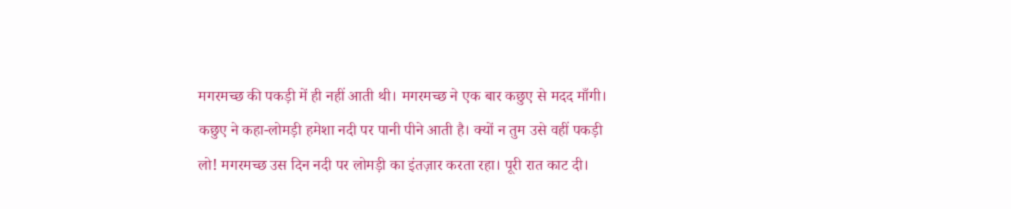मगरमच्छ की पकड़ी में ही नहीं आती थी। मगरमच्छ ने एक बार कछुए से मदद माँगी। कछुए ने कहा-लोमड़ी हमेशा नदी पर पानी पीने आती है। क्यों न तुम उसे वहीं पकड़ी लो! मगरमच्छ उस दिन नदी पर लोमड़ी का इंतज़ार करता रहा। पूरी रात काट दी।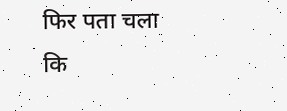फिर पता चला कि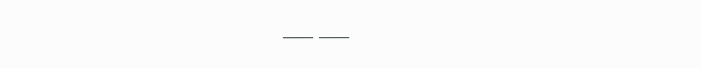___ ___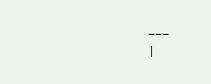___
|